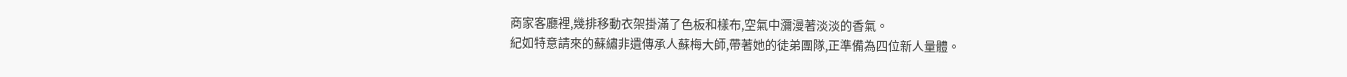商家客廳裡,幾排移動衣架掛滿了色板和樣布,空氣中瀰漫著淡淡的香氣。
紀如特意請來的蘇繡非遺傳承人蘇梅大師,帶著她的徒弟團隊,正準備為四位新人量體。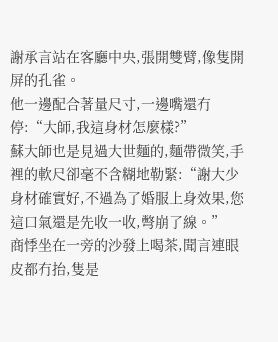謝承言站在客廳中央,張開雙臂,像隻開屏的孔雀。
他一邊配合著量尺寸,一邊嘴還冇停:“大師,我這身材怎麼樣?”
蘇大師也是見過大世麵的,麵帶微笑,手裡的軟尺卻毫不含糊地勒緊:“謝大少身材確實好,不過為了婚服上身效果,您這口氣還是先收一收,彆崩了線。”
商悸坐在一旁的沙發上喝茶,聞言連眼皮都冇抬,隻是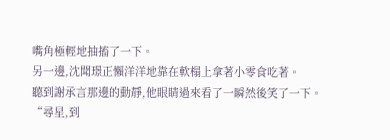嘴角極輕地抽搐了一下。
另一邊,沈聞璟正懶洋洋地靠在軟榻上拿著小零食吃著。
聽到謝承言那邊的動靜,他眼睛過來看了一瞬然後笑了一下。
“尋星,到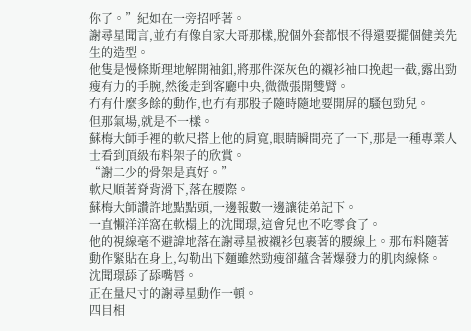你了。”紀如在一旁招呼著。
謝尋星聞言,並冇有像自家大哥那樣,脫個外套都恨不得還要擺個健美先生的造型。
他隻是慢條斯理地解開袖釦,將那件深灰色的襯衫袖口挽起一截,露出勁瘦有力的手腕,然後走到客廳中央,微微張開雙臂。
冇有什麼多餘的動作,也冇有那股子隨時隨地要開屏的騷包勁兒。
但那氣場,就是不一樣。
蘇梅大師手裡的軟尺搭上他的肩寬,眼睛瞬間亮了一下,那是一種專業人士看到頂級布料架子的欣賞。
“謝二少的骨架是真好。”
軟尺順著脊背滑下,落在腰際。
蘇梅大師讚許地點點頭,一邊報數一邊讓徒弟記下。
一直懶洋洋窩在軟榻上的沈聞璟,這會兒也不吃零食了。
他的視線毫不避諱地落在謝尋星被襯衫包裹著的腰線上。那布料隨著動作緊貼在身上,勾勒出下麵雖然勁瘦卻蘊含著爆發力的肌肉線條。
沈聞璟舔了舔嘴唇。
正在量尺寸的謝尋星動作一頓。
四目相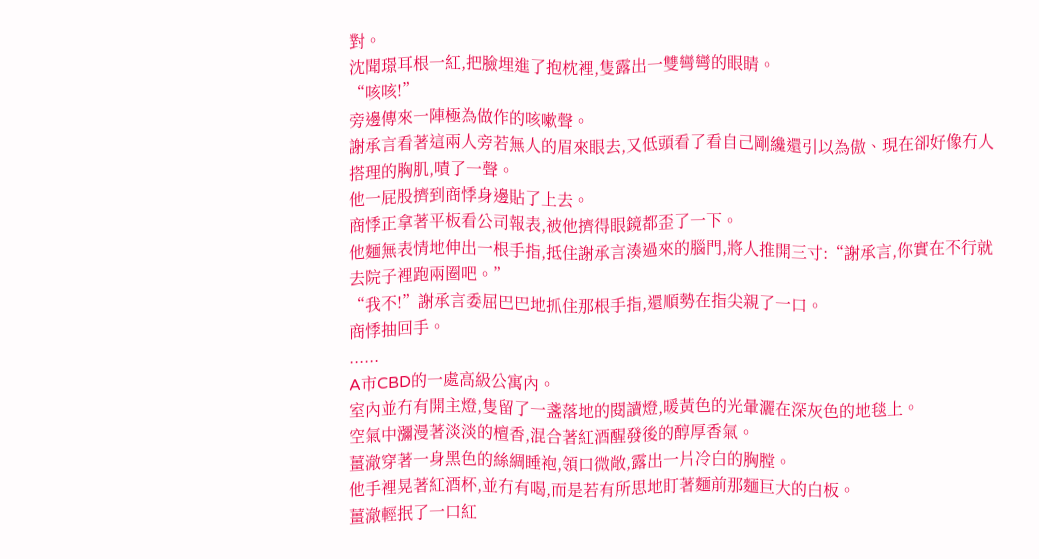對。
沈聞璟耳根一紅,把臉埋進了抱枕裡,隻露出一雙彎彎的眼睛。
“咳咳!”
旁邊傳來一陣極為做作的咳嗽聲。
謝承言看著這兩人旁若無人的眉來眼去,又低頭看了看自己剛纔還引以為傲、現在卻好像冇人搭理的胸肌,嘖了一聲。
他一屁股擠到商悸身邊貼了上去。
商悸正拿著平板看公司報表,被他擠得眼鏡都歪了一下。
他麵無表情地伸出一根手指,抵住謝承言湊過來的腦門,將人推開三寸:“謝承言,你實在不行就去院子裡跑兩圈吧。”
“我不!”謝承言委屈巴巴地抓住那根手指,還順勢在指尖親了一口。
商悸抽回手。
......
A市CBD的一處高級公寓內。
室內並冇有開主燈,隻留了一盞落地的閱讀燈,暖黃色的光暈灑在深灰色的地毯上。
空氣中瀰漫著淡淡的檀香,混合著紅酒醒發後的醇厚香氣。
薑澈穿著一身黑色的絲綢睡袍,領口微敞,露出一片冷白的胸膛。
他手裡晃著紅酒杯,並冇有喝,而是若有所思地盯著麵前那麵巨大的白板。
薑澈輕抿了一口紅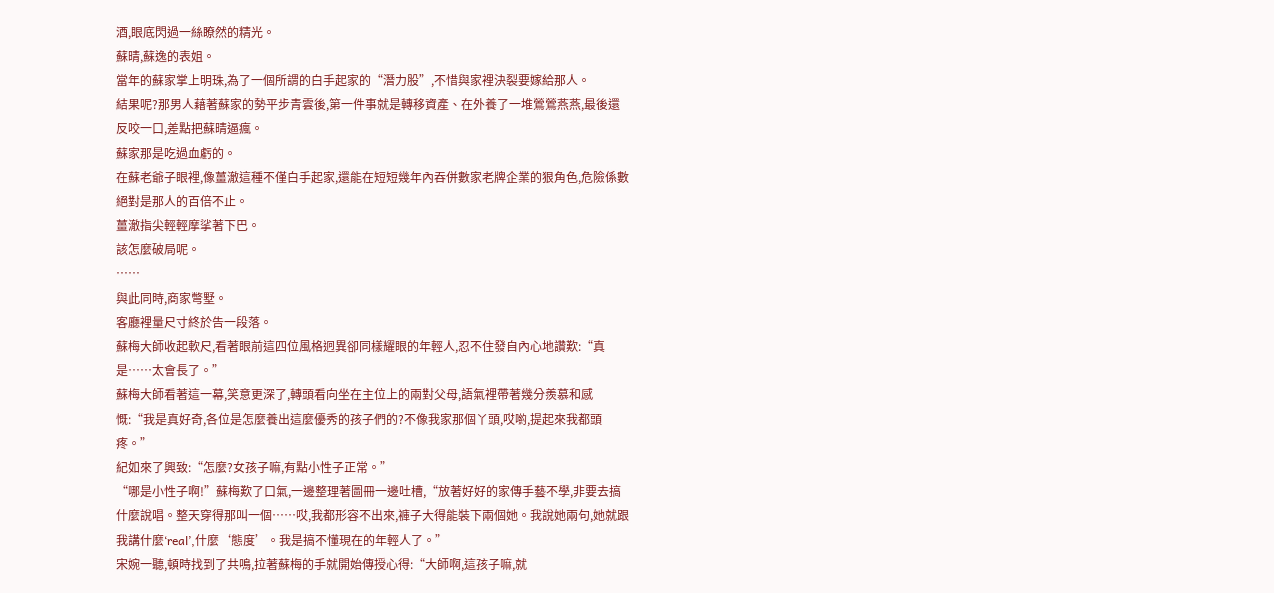酒,眼底閃過一絲瞭然的精光。
蘇晴,蘇逸的表姐。
當年的蘇家掌上明珠,為了一個所謂的白手起家的“潛力股”,不惜與家裡決裂要嫁給那人。
結果呢?那男人藉著蘇家的勢平步青雲後,第一件事就是轉移資產、在外養了一堆鶯鶯燕燕,最後還反咬一口,差點把蘇晴逼瘋。
蘇家那是吃過血虧的。
在蘇老爺子眼裡,像薑澈這種不僅白手起家,還能在短短幾年內吞併數家老牌企業的狠角色,危險係數絕對是那人的百倍不止。
薑澈指尖輕輕摩挲著下巴。
該怎麼破局呢。
……
與此同時,商家彆墅。
客廳裡量尺寸終於告一段落。
蘇梅大師收起軟尺,看著眼前這四位風格迥異卻同樣耀眼的年輕人,忍不住發自內心地讚歎:“真是……太會長了。”
蘇梅大師看著這一幕,笑意更深了,轉頭看向坐在主位上的兩對父母,語氣裡帶著幾分羨慕和感慨:“我是真好奇,各位是怎麼養出這麼優秀的孩子們的?不像我家那個丫頭,哎喲,提起來我都頭疼。”
紀如來了興致:“怎麼?女孩子嘛,有點小性子正常。”
“哪是小性子啊!”蘇梅歎了口氣,一邊整理著圖冊一邊吐槽,“放著好好的家傳手藝不學,非要去搞什麼說唱。整天穿得那叫一個……哎,我都形容不出來,褲子大得能裝下兩個她。我說她兩句,她就跟我講什麼‘real’,什麼‘態度’。我是搞不懂現在的年輕人了。”
宋婉一聽,頓時找到了共鳴,拉著蘇梅的手就開始傳授心得:“大師啊,這孩子嘛,就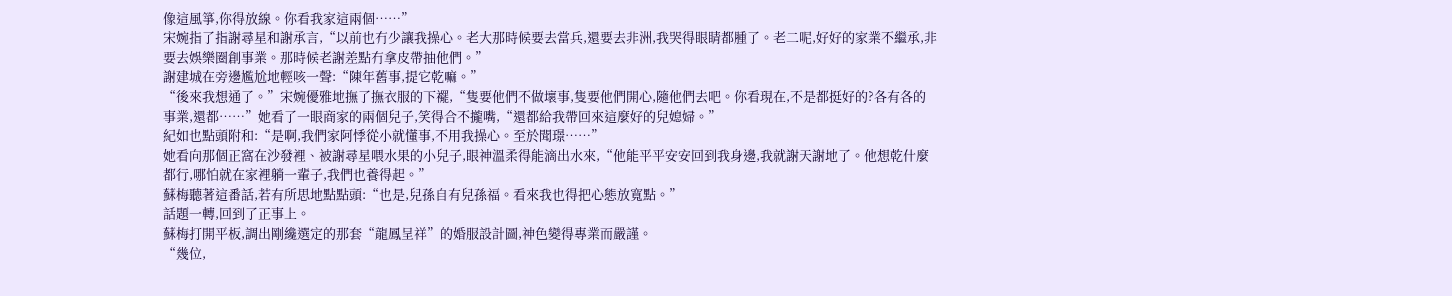像這風箏,你得放線。你看我家這兩個……”
宋婉指了指謝尋星和謝承言,“以前也冇少讓我操心。老大那時候要去當兵,還要去非洲,我哭得眼睛都腫了。老二呢,好好的家業不繼承,非要去娛樂圈創事業。那時候老謝差點冇拿皮帶抽他們。”
謝建城在旁邊尷尬地輕咳一聲:“陳年舊事,提它乾嘛。”
“後來我想通了。”宋婉優雅地撫了撫衣服的下襬,“隻要他們不做壞事,隻要他們開心,隨他們去吧。你看現在,不是都挺好的?各有各的事業,還都……”她看了一眼商家的兩個兒子,笑得合不攏嘴,“還都給我帶回來這麼好的兒媳婦。”
紀如也點頭附和:“是啊,我們家阿悸從小就懂事,不用我操心。至於聞璟……”
她看向那個正窩在沙發裡、被謝尋星喂水果的小兒子,眼神溫柔得能滴出水來,“他能平平安安回到我身邊,我就謝天謝地了。他想乾什麼都行,哪怕就在家裡躺一輩子,我們也養得起。”
蘇梅聽著這番話,若有所思地點點頭:“也是,兒孫自有兒孫福。看來我也得把心態放寬點。”
話題一轉,回到了正事上。
蘇梅打開平板,調出剛纔選定的那套“龍鳳呈祥”的婚服設計圖,神色變得專業而嚴謹。
“幾位,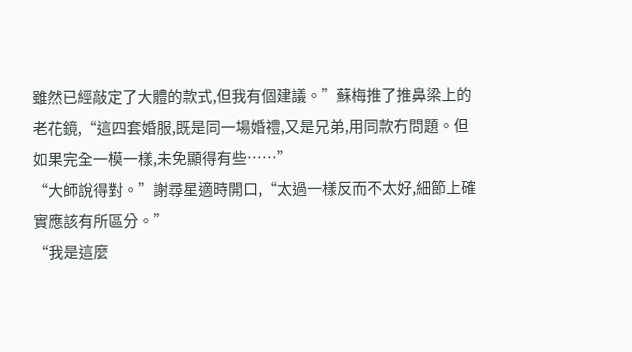雖然已經敲定了大體的款式,但我有個建議。”蘇梅推了推鼻梁上的老花鏡,“這四套婚服,既是同一場婚禮,又是兄弟,用同款冇問題。但如果完全一模一樣,未免顯得有些……”
“大師說得對。”謝尋星適時開口,“太過一樣反而不太好,細節上確實應該有所區分。”
“我是這麼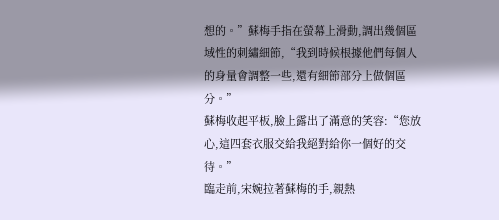想的。”蘇梅手指在螢幕上滑動,調出幾個區域性的刺繡細節,“我到時候根據他們每個人的身量會調整一些,還有細節部分上做個區分。”
蘇梅收起平板,臉上露出了滿意的笑容:“您放心,這四套衣服交給我絕對給你一個好的交待。”
臨走前,宋婉拉著蘇梅的手,親熱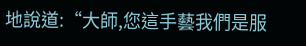地說道:“大師,您這手藝我們是服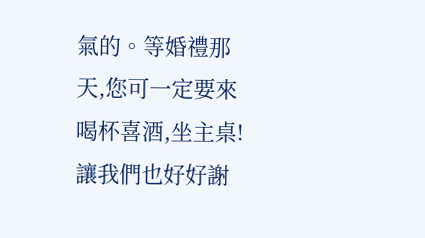氣的。等婚禮那天,您可一定要來喝杯喜酒,坐主桌!讓我們也好好謝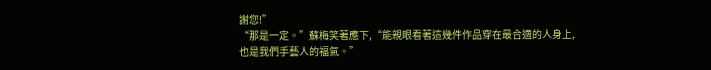謝您!”
“那是一定。”蘇梅笑著應下,“能親眼看著這幾件作品穿在最合適的人身上,也是我們手藝人的福氣。”